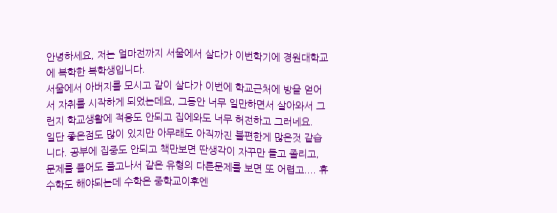안녕하세요, 저는 얼마전까지 서울에서 살다가 이번학기에 경원대학교에 복학한 복학생입니다.
서울에서 아버지를 모시고 같이 살다가 이번에 학교근처에 방을 얻어서 자취를 시작하게 되었는데요, 그동안 너무 일만하면서 살아와서 그런지 학교생활에 적응도 안되고 집에와도 너무 허전하고 그러네요.
일단 좋은점도 많이 있지만 아무래도 아직까진 불편한게 많은것 같습니다. 공부에 집중도 안되고 책만보면 딴생각이 자꾸만 들고 졸리고, 문제를 풀어도 풀고나서 같은 유형의 다른문제를 보면 또 어렵고.... 휴 수학도 해야되는데 수학은 중학교이후엔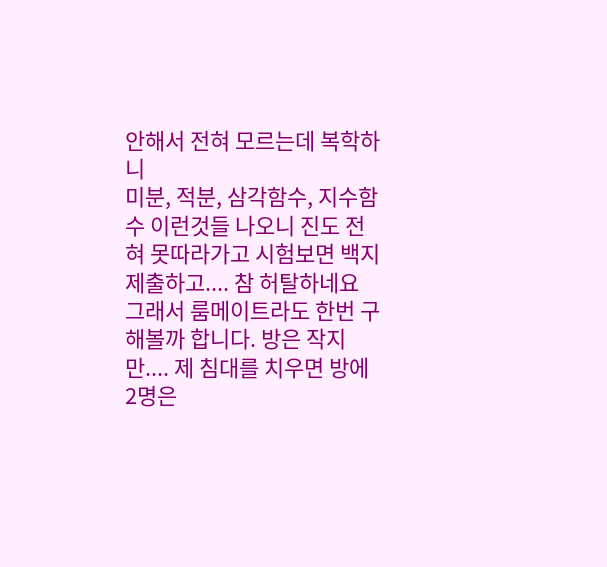안해서 전혀 모르는데 복학하니
미분, 적분, 삼각함수, 지수함수 이런것들 나오니 진도 전혀 못따라가고 시험보면 백지제출하고.... 참 허탈하네요
그래서 룸메이트라도 한번 구해볼까 합니다. 방은 작지만.... 제 침대를 치우면 방에 2명은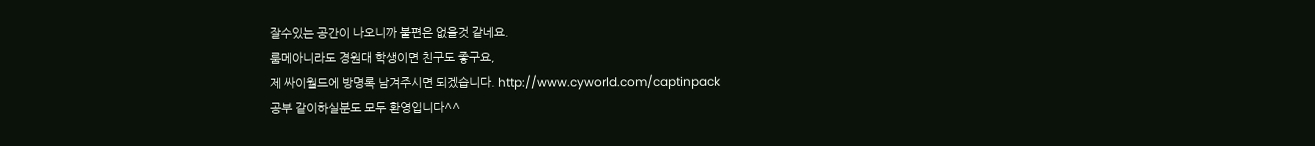잘수있는 공간이 나오니까 불편은 없을것 같네요.
룸메아니라도 경원대 학생이면 친구도 좋구요,
제 싸이월드에 방명록 남겨주시면 되겠습니다. http://www.cyworld.com/captinpack
공부 같이하실분도 모두 환영입니다^^